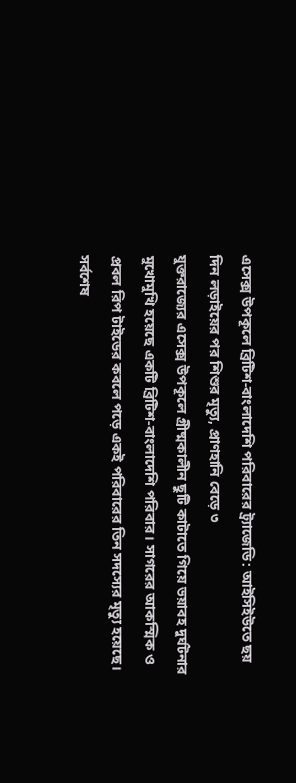এসেক্স উপকূলে ব্রিটিশ-বাংলাদেশি পরিবারের ট্র্যাজেডি: আইসিইউতে ছয় দিন লড়াইয়ের পর শিশুর মৃত্যু, প্রাণহানি বেড়ে ৩
যুক্তরাজ্যের এসেক্স উপকূলে গ্রীষ্মকালীন ছুটি কাটাতে গিয়ে ভয়াবহ দুর্ঘটনার মুখোমুখি হয়েছে একটি ব্রিটিশ-বাংলাদেশি পরিবার। সাগরের আকস্মিক ও প্রবল রিপ টাইডের কবলে পড়ে একই পরিবারের তিন সদস্যের মৃত্যু হয়েছে। সর্বশেষ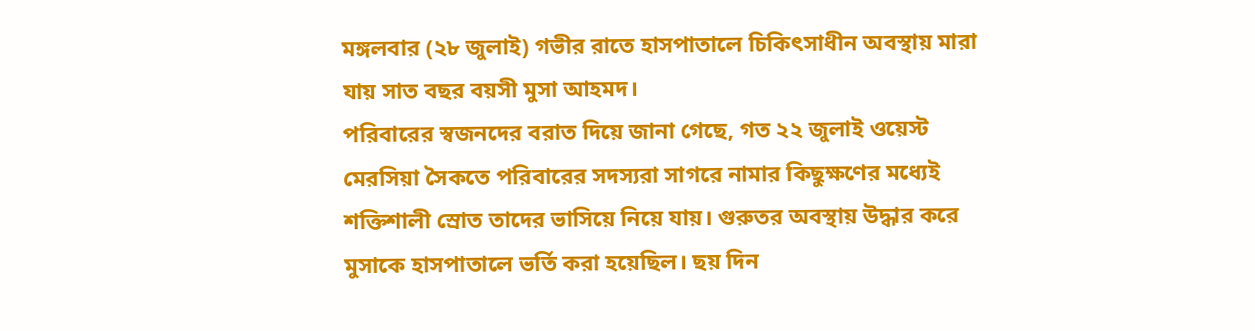মঙ্গলবার (২৮ জুলাই) গভীর রাতে হাসপাতালে চিকিৎসাধীন অবস্থায় মারা যায় সাত বছর বয়সী মুসা আহমদ।
পরিবারের স্বজনদের বরাত দিয়ে জানা গেছে, গত ২২ জুলাই ওয়েস্ট মেরসিয়া সৈকতে পরিবারের সদস্যরা সাগরে নামার কিছুক্ষণের মধ্যেই শক্তিশালী স্রোত তাদের ভাসিয়ে নিয়ে যায়। গুরুতর অবস্থায় উদ্ধার করে মুসাকে হাসপাতালে ভর্তি করা হয়েছিল। ছয় দিন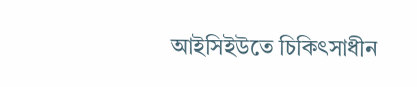আইসিইউতে চিকিৎসাধীন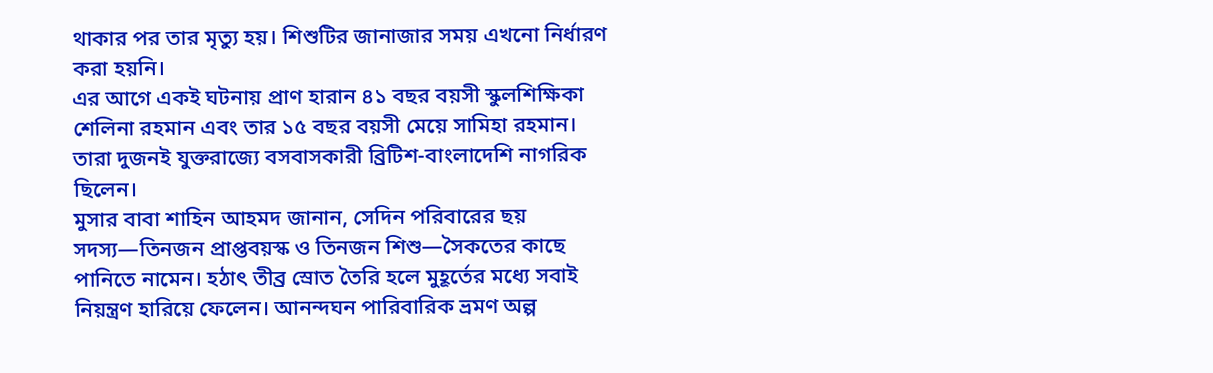থাকার পর তার মৃত্যু হয়। শিশুটির জানাজার সময় এখনো নির্ধারণ করা হয়নি।
এর আগে একই ঘটনায় প্রাণ হারান ৪১ বছর বয়সী স্কুলশিক্ষিকা শেলিনা রহমান এবং তার ১৫ বছর বয়সী মেয়ে সামিহা রহমান। তারা দুজনই যুক্তরাজ্যে বসবাসকারী ব্রিটিশ-বাংলাদেশি নাগরিক ছিলেন।
মুসার বাবা শাহিন আহমদ জানান, সেদিন পরিবারের ছয় সদস্য—তিনজন প্রাপ্তবয়স্ক ও তিনজন শিশু—সৈকতের কাছে পানিতে নামেন। হঠাৎ তীব্র স্রোত তৈরি হলে মুহূর্তের মধ্যে সবাই নিয়ন্ত্রণ হারিয়ে ফেলেন। আনন্দঘন পারিবারিক ভ্রমণ অল্প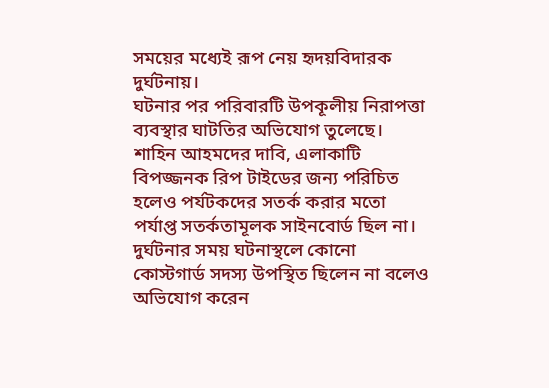সময়ের মধ্যেই রূপ নেয় হৃদয়বিদারক দুর্ঘটনায়।
ঘটনার পর পরিবারটি উপকূলীয় নিরাপত্তা ব্যবস্থার ঘাটতির অভিযোগ তুলেছে। শাহিন আহমদের দাবি, এলাকাটি বিপজ্জনক রিপ টাইডের জন্য পরিচিত হলেও পর্যটকদের সতর্ক করার মতো পর্যাপ্ত সতর্কতামূলক সাইনবোর্ড ছিল না। দুর্ঘটনার সময় ঘটনাস্থলে কোনো কোস্টগার্ড সদস্য উপস্থিত ছিলেন না বলেও অভিযোগ করেন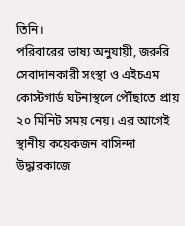তিনি।
পরিবারের ভাষ্য অনুযায়ী, জরুরি সেবাদানকারী সংস্থা ও এইচএম কোস্টগার্ড ঘটনাস্থলে পৌঁছাতে প্রায় ২০ মিনিট সময় নেয়। এর আগেই স্থানীয় কয়েকজন বাসিন্দা উদ্ধারকাজে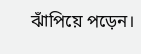ঝাঁপিয়ে পড়েন।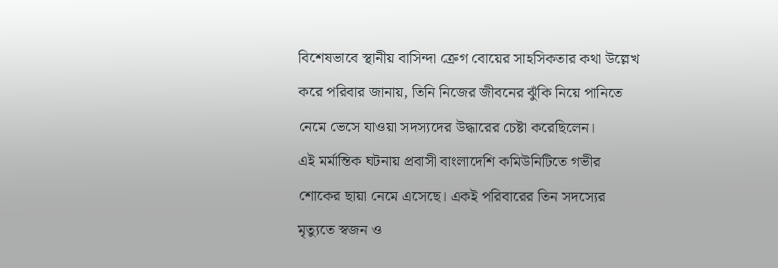বিশেষভাবে স্থানীয় বাসিন্দা ক্রেগ বোয়ের সাহসিকতার কথা উল্লেখ করে পরিবার জানায়, তিনি নিজের জীবনের ঝুঁকি নিয়ে পানিতে নেমে ভেসে যাওয়া সদস্যদের উদ্ধারের চেষ্টা করেছিলেন।
এই মর্মান্তিক ঘটনায় প্রবাসী বাংলাদেশি কমিউনিটিতে গভীর শোকের ছায়া নেমে এসেছে। একই পরিবারের তিন সদস্যের মৃত্যুতে স্বজন ও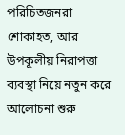পরিচিতজনরা শোকাহত, আর উপকূলীয় নিরাপত্তা ব্যবস্থা নিয়ে নতুন করে আলোচনা শুরু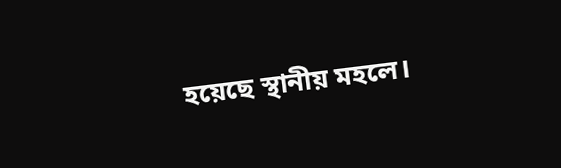হয়েছে স্থানীয় মহলে।